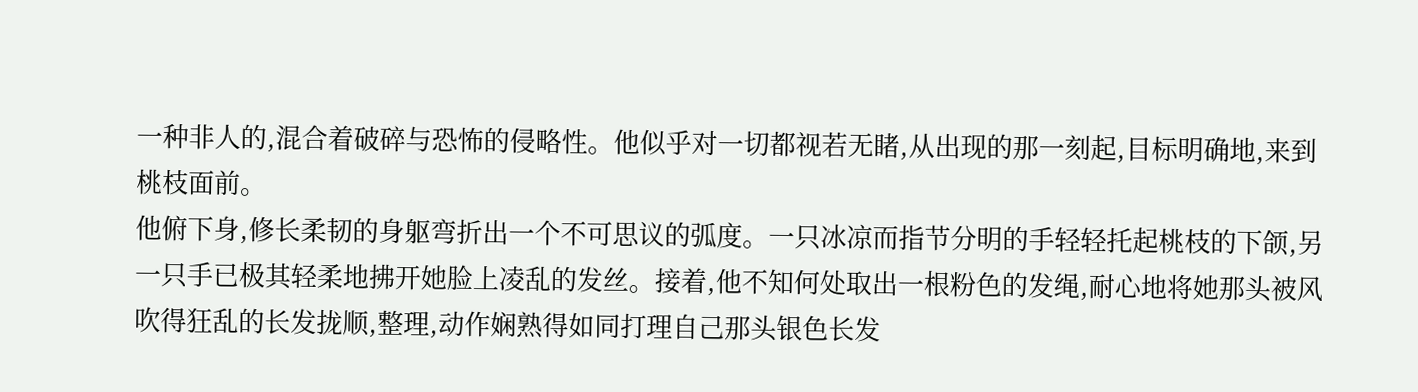一种非人的,混合着破碎与恐怖的侵略性。他似乎对一切都视若无睹,从出现的那一刻起,目标明确地,来到桃枝面前。
他俯下身,修长柔韧的身躯弯折出一个不可思议的弧度。一只冰凉而指节分明的手轻轻托起桃枝的下颌,另一只手已极其轻柔地拂开她脸上凌乱的发丝。接着,他不知何处取出一根粉色的发绳,耐心地将她那头被风吹得狂乱的长发拢顺,整理,动作娴熟得如同打理自己那头银色长发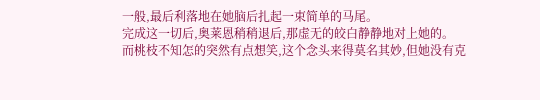一般,最后利落地在她脑后扎起一束简单的马尾。
完成这一切后,奥莱恩稍稍退后,那虚无的皎白静静地对上她的。
而桃枝不知怎的突然有点想笑,这个念头来得莫名其妙,但她没有克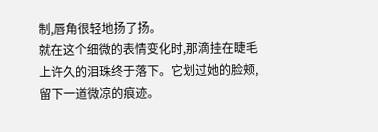制,唇角很轻地扬了扬。
就在这个细微的表情变化时,那滴挂在睫毛上许久的泪珠终于落下。它划过她的脸颊,留下一道微凉的痕迹。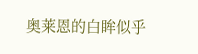奥莱恩的白眸似乎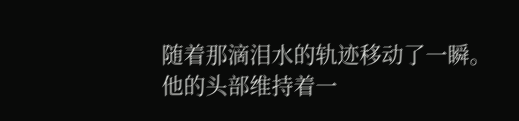随着那滴泪水的轨迹移动了一瞬。他的头部维持着一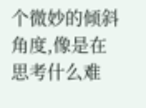个微妙的倾斜角度,像是在思考什么难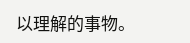以理解的事物。